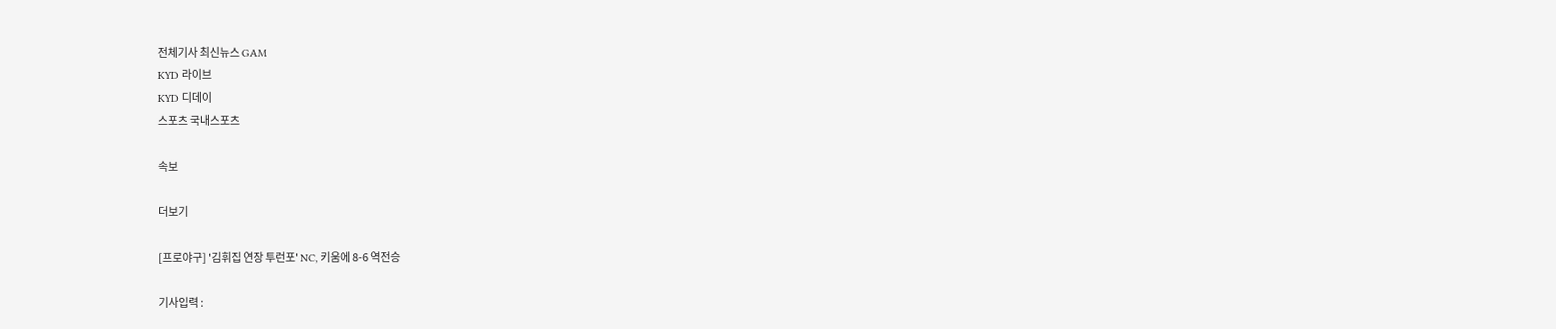전체기사 최신뉴스 GAM
KYD 라이브
KYD 디데이
스포츠 국내스포츠

속보

더보기

[프로야구] '김휘집 연장 투런포' NC, 키움에 8-6 역전승

기사입력 :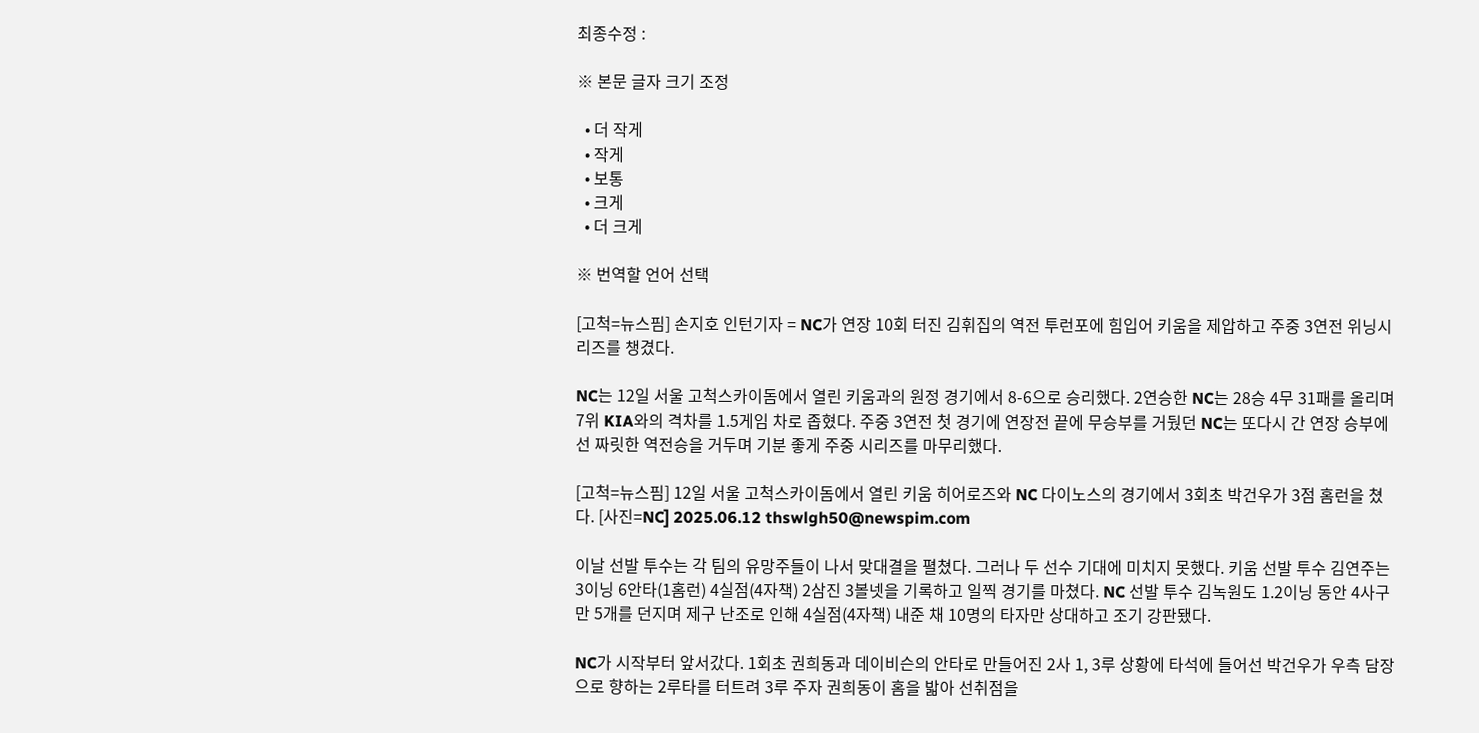최종수정 :

※ 본문 글자 크기 조정

  • 더 작게
  • 작게
  • 보통
  • 크게
  • 더 크게

※ 번역할 언어 선택

[고척=뉴스핌] 손지호 인턴기자 = NC가 연장 10회 터진 김휘집의 역전 투런포에 힘입어 키움을 제압하고 주중 3연전 위닝시리즈를 챙겼다.

NC는 12일 서울 고척스카이돔에서 열린 키움과의 원정 경기에서 8-6으로 승리했다. 2연승한 NC는 28승 4무 31패를 올리며 7위 KIA와의 격차를 1.5게임 차로 좁혔다. 주중 3연전 첫 경기에 연장전 끝에 무승부를 거뒀던 NC는 또다시 간 연장 승부에선 짜릿한 역전승을 거두며 기분 좋게 주중 시리즈를 마무리했다.

[고척=뉴스핌] 12일 서울 고척스카이돔에서 열린 키움 히어로즈와 NC 다이노스의 경기에서 3회초 박건우가 3점 홈런을 쳤다. [사진=NC] 2025.06.12 thswlgh50@newspim.com

이날 선발 투수는 각 팀의 유망주들이 나서 맞대결을 펼쳤다. 그러나 두 선수 기대에 미치지 못했다. 키움 선발 투수 김연주는 3이닝 6안타(1홈런) 4실점(4자책) 2삼진 3볼넷을 기록하고 일찍 경기를 마쳤다. NC 선발 투수 김녹원도 1.2이닝 동안 4사구만 5개를 던지며 제구 난조로 인해 4실점(4자책) 내준 채 10명의 타자만 상대하고 조기 강판됐다.

NC가 시작부터 앞서갔다. 1회초 권희동과 데이비슨의 안타로 만들어진 2사 1, 3루 상황에 타석에 들어선 박건우가 우측 담장으로 향하는 2루타를 터트려 3루 주자 권희동이 홈을 밟아 선취점을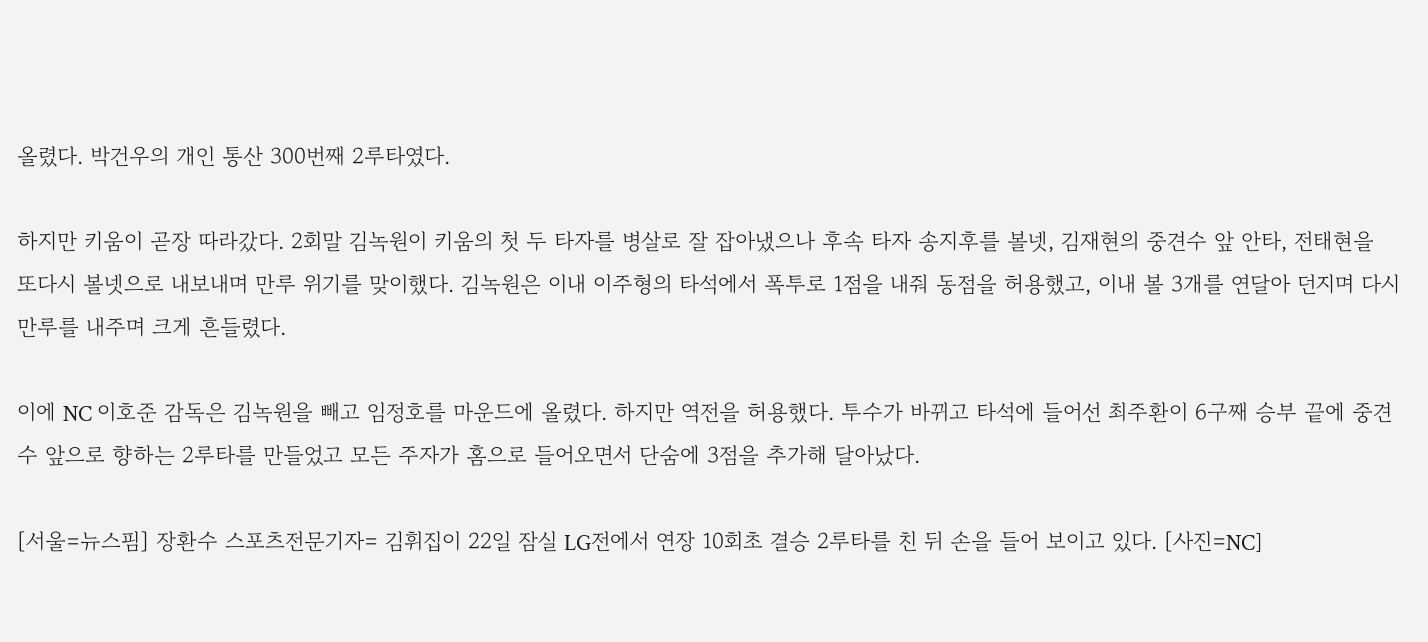올렸다. 박건우의 개인 통산 300번째 2루타였다.

하지만 키움이 곧장 따라갔다. 2회말 김녹원이 키움의 첫 두 타자를 병살로 잘 잡아냈으나 후속 타자 송지후를 볼넷, 김재현의 중견수 앞 안타, 전태현을 또다시 볼넷으로 내보내며 만루 위기를 맞이했다. 김녹원은 이내 이주형의 타석에서 폭투로 1점을 내줘 동점을 허용했고, 이내 볼 3개를 연달아 던지며 다시 만루를 내주며 크게 흔들렸다.

이에 NC 이호준 감독은 김녹원을 빼고 임정호를 마운드에 올렸다. 하지만 역전을 허용했다. 투수가 바뀌고 타석에 들어선 최주환이 6구째 승부 끝에 중견수 앞으로 향하는 2루타를 만들었고 모든 주자가 홈으로 들어오면서 단숨에 3점을 추가해 달아났다.

[서울=뉴스핌] 장환수 스포츠전문기자= 김휘집이 22일 잠실 LG전에서 연장 10회초 결승 2루타를 친 뒤 손을 들어 보이고 있다. [사진=NC]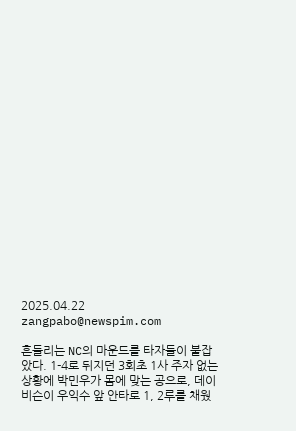2025.04.22 zangpabo@newspim.com

흔들리는 NC의 마운드를 타자들이 붙잡았다. 1-4로 뒤지던 3회초 1사 주자 없는 상황에 박민우가 몸에 맞는 공으로, 데이비슨이 우익수 앞 안타로 1, 2루를 채웠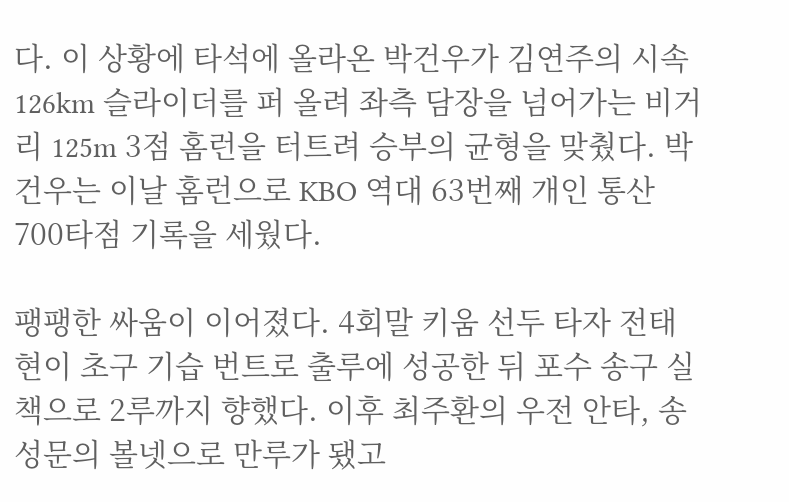다. 이 상황에 타석에 올라온 박건우가 김연주의 시속 126km 슬라이더를 퍼 올려 좌측 담장을 넘어가는 비거리 125m 3점 홈런을 터트려 승부의 균형을 맞췄다. 박건우는 이날 홈런으로 KBO 역대 63번째 개인 통산 700타점 기록을 세웠다.

팽팽한 싸움이 이어졌다. 4회말 키움 선두 타자 전태현이 초구 기습 번트로 출루에 성공한 뒤 포수 송구 실책으로 2루까지 향했다. 이후 최주환의 우전 안타, 송성문의 볼넷으로 만루가 됐고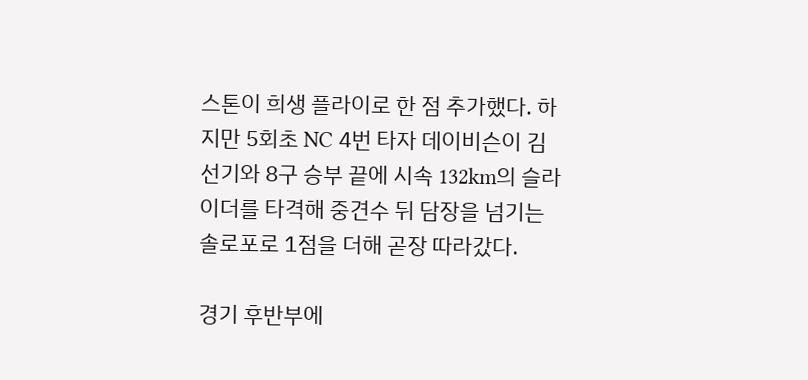스톤이 희생 플라이로 한 점 추가했다. 하지만 5회초 NC 4번 타자 데이비슨이 김선기와 8구 승부 끝에 시속 132km의 슬라이더를 타격해 중견수 뒤 담장을 넘기는 솔로포로 1점을 더해 곧장 따라갔다.

경기 후반부에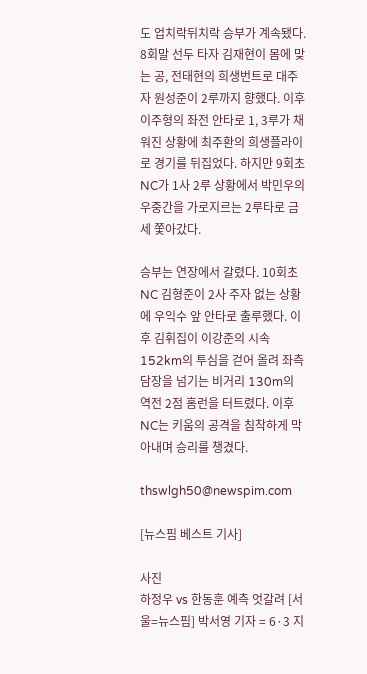도 업치락뒤치락 승부가 계속됐다. 8회말 선두 타자 김재현이 몸에 맞는 공, 전태현의 희생번트로 대주자 원성준이 2루까지 향했다. 이후 이주형의 좌전 안타로 1, 3루가 채워진 상황에 최주환의 희생플라이로 경기를 뒤집었다. 하지만 9회초 NC가 1사 2루 상황에서 박민우의 우중간을 가로지르는 2루타로 금세 쫓아갔다.

승부는 연장에서 갈렸다. 10회초 NC 김형준이 2사 주자 없는 상황에 우익수 앞 안타로 출루했다. 이후 김휘집이 이강준의 시속 152km의 투심을 걷어 올려 좌측 담장을 넘기는 비거리 130m의 역전 2점 홈런을 터트렸다. 이후 NC는 키움의 공격을 침착하게 막아내며 승리를 챙겼다.

thswlgh50@newspim.com

[뉴스핌 베스트 기사]

사진
하정우 vs 한동훈 예측 엇갈려 [서울=뉴스핌] 박서영 기자 = 6·3 지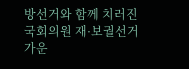방선거와 함께 치러진 국회의원 재·보궐선거 가운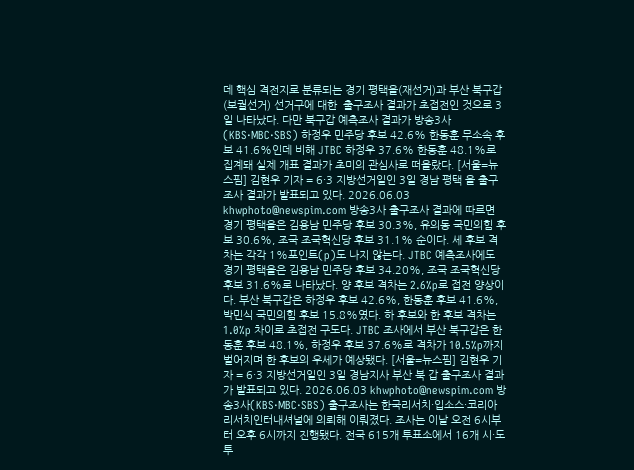데 핵심 격전지로 분류되는 경기 평택을(재선거)과 부산 북구갑(보궐선거) 선거구에 대한  출구조사 결과가 초접전인 것으로 3일 나타났다. 다만 북구갑 예측조사 결과가 방송3사(KBS·MBC·SBS) 하정우 민주당 후보 42.6% 한동훈 무소속 후보 41.6%인데 비해 JTBC 하정우 37.6% 한동훈 48.1%로 집계돼 실제 개표 결과가 초미의 관심사로 떠올랐다. [서울=뉴스핌] 김현우 기자 = 6·3 지방선거일인 3일 경남 평택 을 출구조사 결과가 발표되고 있다. 2026.06.03 khwphoto@newspim.com 방송3사 출구조사 결과에 따르면 경기 평택을은 김용남 민주당 후보 30.3%, 유의동 국민의힘 후보 30.6%, 조국 조국혁신당 후보 31.1% 순이다. 세 후보 격차는 각각 1%포인트(p)도 나지 않는다. JTBC 예측조사에도 경기 평택을은 김용남 민주당 후보 34.20%, 조국 조국혁신당 후보 31.6%로 나타났다. 양 후보 격차는 2.6%p로 접전 양상이다. 부산 북구갑은 하정우 후보 42.6%, 한동훈 후보 41.6%, 박민식 국민의힘 후보 15.8%였다. 하 후보와 한 후보 격차는 1.0%p 차이로 초접전 구도다. JTBC 조사에서 부산 북구갑은 한동훈 후보 48.1%, 하정우 후보 37.6%로 격차가 10.5%p까지 벌어지며 한 후보의 우세가 예상됐다. [서울=뉴스핌] 김현우 기자 = 6·3 지방선거일인 3일 경남지사 부산 북 갑 출구조사 결과가 발표되고 있다. 2026.06.03 khwphoto@newspim.com 방송3사(KBS·MBC·SBS) 출구조사는 한국리서치·입소스·코리아리서치인터내셔널에 의뢰해 이뤄졌다. 조사는 이날 오전 6시부터 오후 6시까지 진행됐다. 전국 615개 투표소에서 16개 시·도 투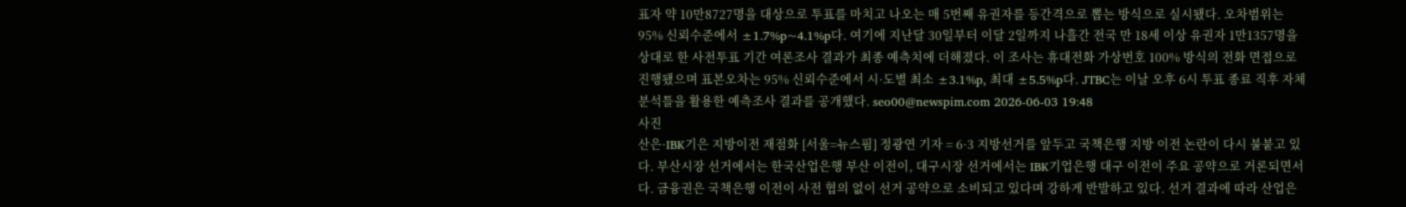표자 약 10만8727명을 대상으로 투표를 마치고 나오는 매 5번째 유권자를 등간격으로 뽑는 방식으로 실시됐다. 오차범위는 95% 신뢰수준에서 ±1.7%p~4.1%p다. 여기에 지난달 30일부터 이달 2일까지 나흘간 전국 만 18세 이상 유권자 1만1357명을 상대로 한 사전투표 기간 여론조사 결과가 최종 예측치에 더해졌다. 이 조사는 휴대전화 가상번호 100% 방식의 전화 면접으로 진행됐으며 표본오차는 95% 신뢰수준에서 시·도별 최소 ±3.1%p, 최대 ±5.5%p다. JTBC는 이날 오후 6시 투표 종료 직후 자체 분석틀을 활용한 예측조사 결과를 공개했다. seo00@newspim.com 2026-06-03 19:48
사진
산은·IBK기은 지방이전 재점화 [서울=뉴스핌] 정광연 기자 = 6·3 지방선거를 앞두고 국책은행 지방 이전 논란이 다시 불붙고 있다. 부산시장 선거에서는 한국산업은행 부산 이전이, 대구시장 선거에서는 IBK기업은행 대구 이전이 주요 공약으로 거론되면서다. 금융권은 국책은행 이전이 사전 협의 없이 선거 공약으로 소비되고 있다며 강하게 반발하고 있다. 선거 결과에 따라 산업은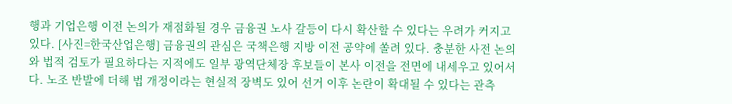행과 기업은행 이전 논의가 재점화될 경우 금융권 노사 갈등이 다시 확산할 수 있다는 우려가 커지고 있다. [사진=한국산업은행] 금융권의 관심은 국책은행 지방 이전 공약에 쏠려 있다. 충분한 사전 논의와 법적 검토가 필요하다는 지적에도 일부 광역단체장 후보들이 본사 이전을 전면에 내세우고 있어서다. 노조 반발에 더해 법 개정이라는 현실적 장벽도 있어 선거 이후 논란이 확대될 수 있다는 관측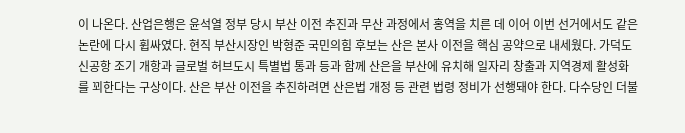이 나온다. 산업은행은 윤석열 정부 당시 부산 이전 추진과 무산 과정에서 홍역을 치른 데 이어 이번 선거에서도 같은 논란에 다시 휩싸였다. 현직 부산시장인 박형준 국민의힘 후보는 산은 본사 이전을 핵심 공약으로 내세웠다. 가덕도신공항 조기 개항과 글로벌 허브도시 특별법 통과 등과 함께 산은을 부산에 유치해 일자리 창출과 지역경제 활성화를 꾀한다는 구상이다. 산은 부산 이전을 추진하려면 산은법 개정 등 관련 법령 정비가 선행돼야 한다. 다수당인 더불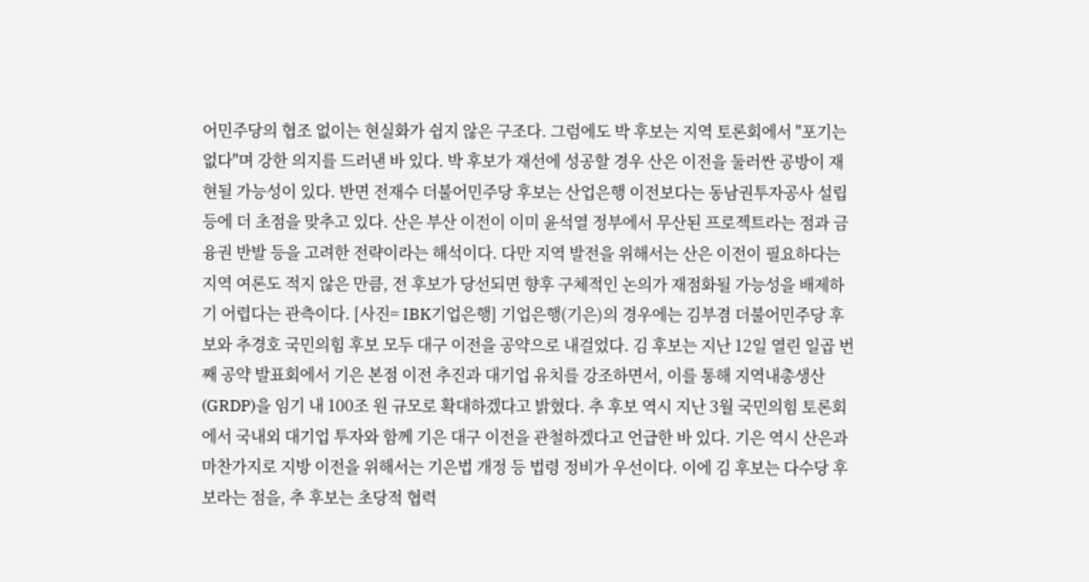어민주당의 협조 없이는 현실화가 쉽지 않은 구조다. 그럼에도 박 후보는 지역 토론회에서 "포기는 없다"며 강한 의지를 드러낸 바 있다. 박 후보가 재선에 성공할 경우 산은 이전을 둘러싼 공방이 재현될 가능성이 있다. 반면 전재수 더불어민주당 후보는 산업은행 이전보다는 동남권투자공사 설립 등에 더 초점을 맞추고 있다. 산은 부산 이전이 이미 윤석열 정부에서 무산된 프로젝트라는 점과 금융권 반발 등을 고려한 전략이라는 해석이다. 다만 지역 발전을 위해서는 산은 이전이 필요하다는 지역 여론도 적지 않은 만큼, 전 후보가 당선되면 향후 구체적인 논의가 재점화될 가능성을 배제하기 어렵다는 관측이다. [사진= IBK기업은행] 기업은행(기은)의 경우에는 김부겸 더불어민주당 후보와 추경호 국민의힘 후보 모두 대구 이전을 공약으로 내걸었다. 김 후보는 지난 12일 열린 일곱 번째 공약 발표회에서 기은 본점 이전 추진과 대기업 유치를 강조하면서, 이를 통해 지역내총생산(GRDP)을 임기 내 100조 원 규모로 확대하겠다고 밝혔다. 추 후보 역시 지난 3월 국민의힘 토론회에서 국내외 대기업 투자와 함께 기은 대구 이전을 관철하겠다고 언급한 바 있다. 기은 역시 산은과 마찬가지로 지방 이전을 위해서는 기은법 개정 등 법령 정비가 우선이다. 이에 김 후보는 다수당 후보라는 점을, 추 후보는 초당적 협력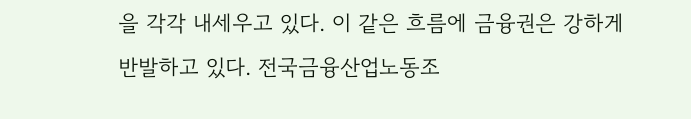을 각각 내세우고 있다. 이 같은 흐름에 금융권은 강하게 반발하고 있다. 전국금융산업노동조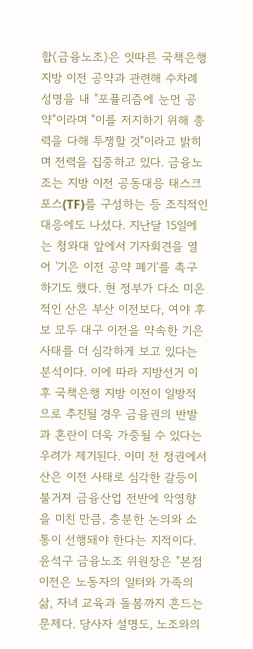합(금융노조)은 잇따른 국책은행 지방 이전 공약과 관련해 수차례 성명을 내 "포퓰리즘에 눈먼 공약"이라며 "이를 저지하기 위해 총력을 다해 투쟁할 것"이라고 밝히며 전력을 집중하고 있다. 금융노조는 지방 이전 공동대응 태스크포스(TF)를 구성하는 등 조직적인 대응에도 나섰다. 지난달 15일에는 청와대 앞에서 기자회견을 열어 '기은 이전 공약 폐기'를 촉구하기도 했다. 현 정부가 다소 미온적인 산은 부산 이전보다, 여야 후보 모두 대구 이전을 약속한 기은 사태를 더 심각하게 보고 있다는 분석이다. 이에 따라 지방선거 이후 국책은행 지방 이전이 일방적으로 추진될 경우 금융권의 반발과 혼란이 더욱 가중될 수 있다는 우려가 제기된다. 이미 전 정권에서 산은 이전 사태로 심각한 갈등이 불거져 금융산업 전반에 악영향을 미친 만큼, 충분한 논의와 소통이 선행돼야 한다는 지적이다. 윤석구 금융노조 위원장은 "본점 이전은 노동자의 일터와 가족의 삶, 자녀 교육과 돌봄까지 흔드는 문제다. 당사자 설명도, 노조와의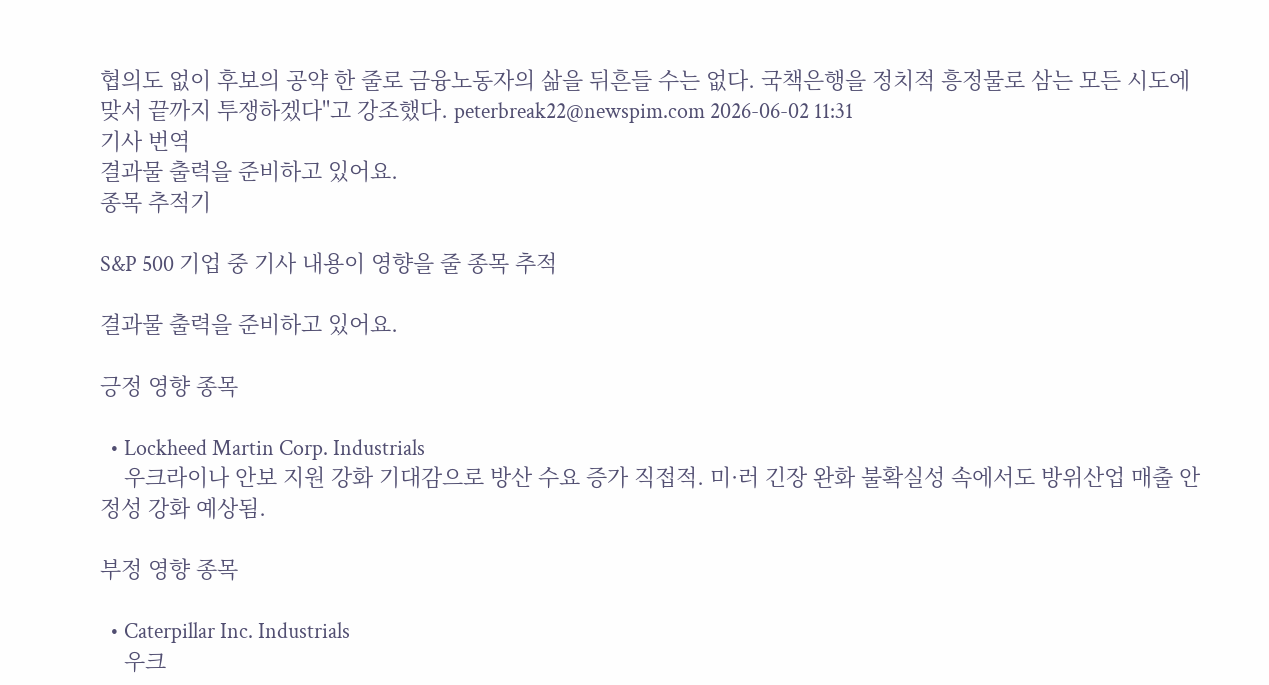협의도 없이 후보의 공약 한 줄로 금융노동자의 삶을 뒤흔들 수는 없다. 국책은행을 정치적 흥정물로 삼는 모든 시도에 맞서 끝까지 투쟁하겠다"고 강조했다. peterbreak22@newspim.com 2026-06-02 11:31
기사 번역
결과물 출력을 준비하고 있어요.
종목 추적기

S&P 500 기업 중 기사 내용이 영향을 줄 종목 추적

결과물 출력을 준비하고 있어요.

긍정 영향 종목

  • Lockheed Martin Corp. Industrials
    우크라이나 안보 지원 강화 기대감으로 방산 수요 증가 직접적. 미·러 긴장 완화 불확실성 속에서도 방위산업 매출 안정성 강화 예상됨.

부정 영향 종목

  • Caterpillar Inc. Industrials
    우크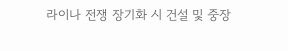라이나 전쟁 장기화 시 건설 및 중장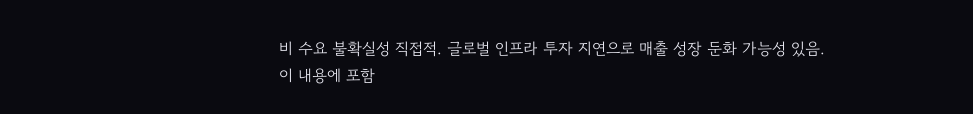비 수요 불확실성 직접적. 글로벌 인프라 투자 지연으로 매출 성장 둔화 가능성 있음.
이 내용에 포함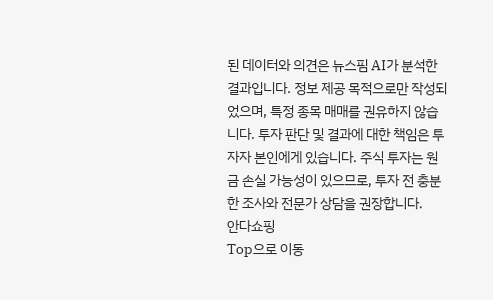된 데이터와 의견은 뉴스핌 AI가 분석한 결과입니다. 정보 제공 목적으로만 작성되었으며, 특정 종목 매매를 권유하지 않습니다. 투자 판단 및 결과에 대한 책임은 투자자 본인에게 있습니다. 주식 투자는 원금 손실 가능성이 있으므로, 투자 전 충분한 조사와 전문가 상담을 권장합니다.
안다쇼핑
Top으로 이동